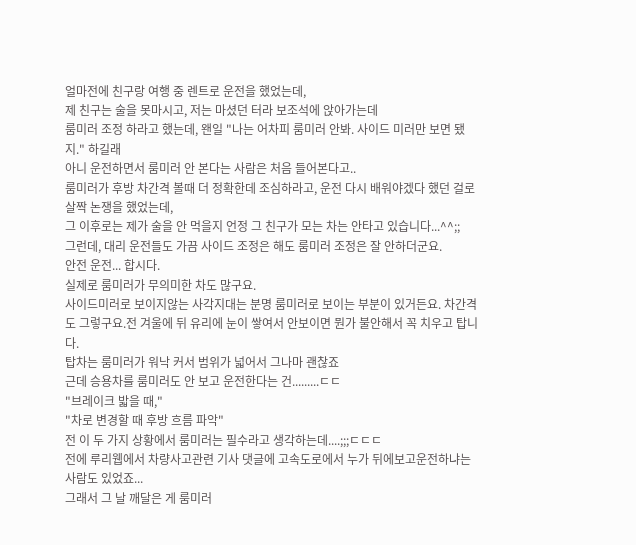얼마전에 친구랑 여행 중 렌트로 운전을 했었는데,
제 친구는 술을 못마시고, 저는 마셨던 터라 보조석에 앉아가는데
룸미러 조정 하라고 했는데, 왠일 "나는 어차피 룸미러 안봐. 사이드 미러만 보면 됐지." 하길래
아니 운전하면서 룸미러 안 본다는 사람은 처음 들어본다고..
룸미러가 후방 차간격 볼때 더 정확한데 조심하라고, 운전 다시 배워야겠다 했던 걸로 살짝 논쟁을 했었는데,
그 이후로는 제가 술을 안 먹을지 언정 그 친구가 모는 차는 안타고 있습니다...^^;;
그런데, 대리 운전들도 가끔 사이드 조정은 해도 룸미러 조정은 잘 안하더군요.
안전 운전... 합시다.
실제로 룸미러가 무의미한 차도 많구요.
사이드미러로 보이지않는 사각지대는 분명 룸미러로 보이는 부분이 있거든요. 차간격도 그렇구요.전 겨울에 뒤 유리에 눈이 쌓여서 안보이면 뭔가 불안해서 꼭 치우고 탑니다.
탑차는 룸미러가 워낙 커서 범위가 넓어서 그나마 괜찮죠
근데 승용차를 룸미러도 안 보고 운전한다는 건.........ㄷㄷ
"브레이크 밟을 때,"
"차로 변경할 때 후방 흐름 파악"
전 이 두 가지 상황에서 룸미러는 필수라고 생각하는데....;;;ㄷㄷㄷ
전에 루리웹에서 차량사고관련 기사 댓글에 고속도로에서 누가 뒤에보고운전하냐는 사람도 있었죠...
그래서 그 날 깨달은 게 룸미러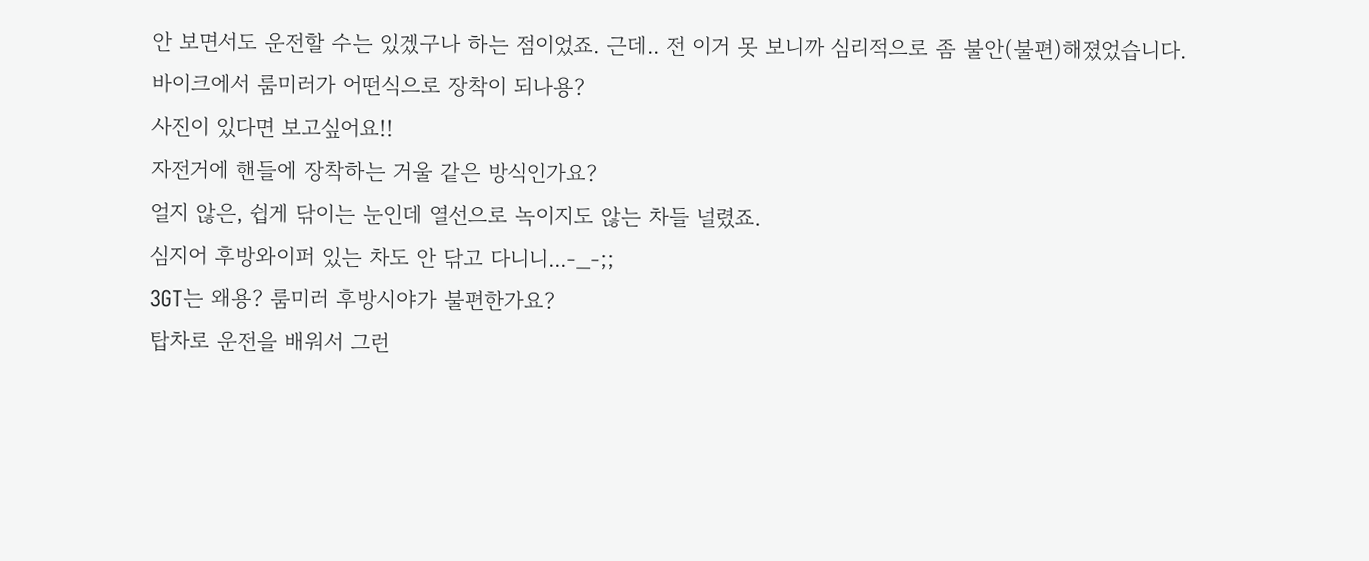안 보면서도 운전할 수는 있겠구나 하는 점이었죠. 근데.. 전 이거 못 보니까 심리적으로 좀 불안(불편)해졌었습니다.
바이크에서 룸미러가 어떤식으로 장착이 되나용?
사진이 있다면 보고싶어요!!
자전거에 핸들에 장착하는 거울 같은 방식인가요?
얼지 않은, 쉽게 닦이는 눈인데 열선으로 녹이지도 않는 차들 널렸죠.
심지어 후방와이퍼 있는 차도 안 닦고 다니니...-_-;;
3GT는 왜용? 룸미러 후방시야가 불편한가요?
탑차로 운전을 배워서 그런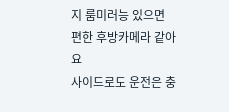지 룸미러능 있으면 편한 후방카메라 같아요
사이드로도 운전은 충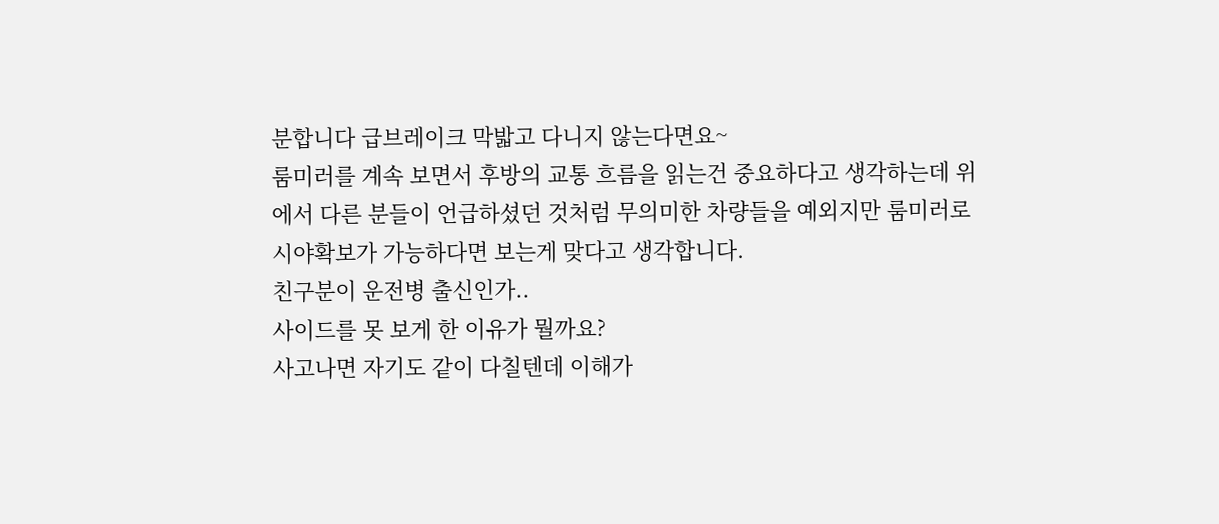분합니다 급브레이크 막밟고 다니지 않는다면요~
룸미러를 계속 보면서 후방의 교통 흐름을 읽는건 중요하다고 생각하는데 위에서 다른 분들이 언급하셨던 것처럼 무의미한 차량들을 예외지만 룸미러로 시야확보가 가능하다면 보는게 맞다고 생각합니다.
친구분이 운전병 출신인가..
사이드를 못 보게 한 이유가 뭘까요?
사고나면 자기도 같이 다칠텐데 이해가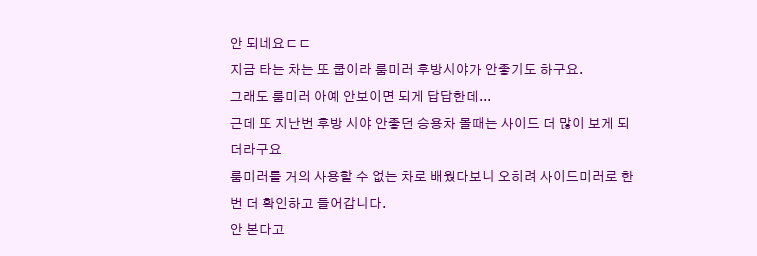안 되네요ㄷㄷ
지금 타는 차는 또 쿱이라 룸미러 후방시야가 안좋기도 하구요.
그래도 룸미러 아예 안보이면 되게 답답한데...
근데 또 지난번 후방 시야 안좋던 승용차 몰때는 사이드 더 많이 보게 되더라구요
룸미러를 거의 사용할 수 없는 차로 배웠다보니 오히려 사이드미러로 한 번 더 확인하고 들어갑니다.
안 본다고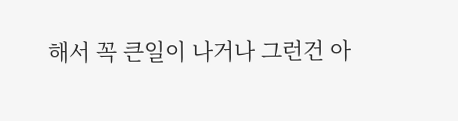해서 꼭 큰일이 나거나 그런건 아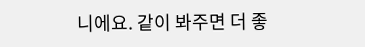니에요. 같이 봐주면 더 좋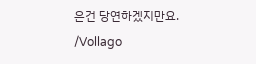은건 당연하겠지만요.
/Vollago